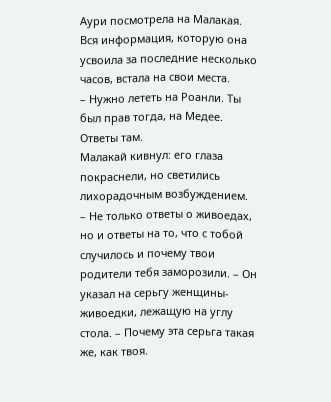Аури посмотрела на Малакая. Вся информация, которую она усвоила за последние несколько часов, встала на свои места.
– Нужно лететь на Роанли. Ты был прав тогда, на Медее. Ответы там.
Малакай кивнул: его глаза покраснели, но светились лихорадочным возбуждением.
– Не только ответы о живоедах, но и ответы на то, что с тобой случилось и почему твои родители тебя заморозили. – Он указал на серьгу женщины-живоедки, лежащую на углу стола. – Почему эта серьга такая же, как твоя.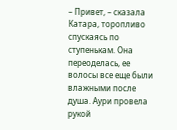– Привет, – сказала Катара, торопливо спускаясь по ступенькам. Она переоделась, ее волосы все еще были влажными после душа. Аури провела рукой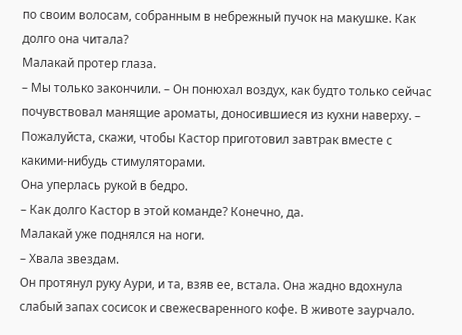по своим волосам, собранным в небрежный пучок на макушке. Как долго она читала?
Малакай протер глаза.
– Мы только закончили. – Он понюхал воздух, как будто только сейчас почувствовал манящие ароматы, доносившиеся из кухни наверху. – Пожалуйста, скажи, чтобы Кастор приготовил завтрак вместе с какими-нибудь стимуляторами.
Она уперлась рукой в бедро.
– Как долго Кастор в этой команде? Конечно, да.
Малакай уже поднялся на ноги.
– Хвала звездам.
Он протянул руку Аури, и та, взяв ее, встала. Она жадно вдохнула слабый запах сосисок и свежесваренного кофе. В животе заурчало.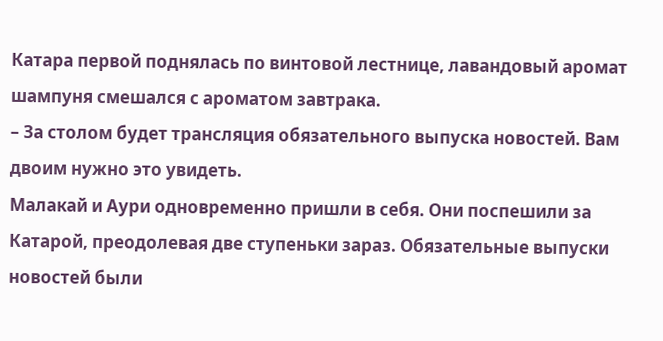Катара первой поднялась по винтовой лестнице, лавандовый аромат шампуня смешался с ароматом завтрака.
– За столом будет трансляция обязательного выпуска новостей. Вам двоим нужно это увидеть.
Малакай и Аури одновременно пришли в себя. Они поспешили за Катарой, преодолевая две ступеньки зараз. Обязательные выпуски новостей были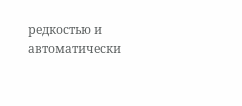редкостью и автоматически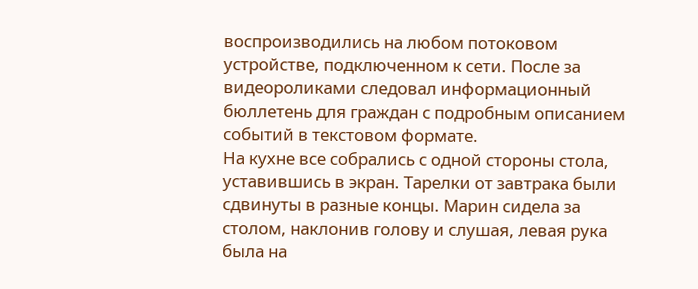воспроизводились на любом потоковом устройстве, подключенном к сети. После за видеороликами следовал информационный бюллетень для граждан с подробным описанием событий в текстовом формате.
На кухне все собрались с одной стороны стола, уставившись в экран. Тарелки от завтрака были сдвинуты в разные концы. Марин сидела за столом, наклонив голову и слушая, левая рука была на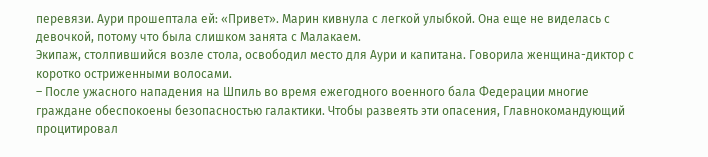перевязи. Аури прошептала ей: «Привет». Марин кивнула с легкой улыбкой. Она еще не виделась с девочкой, потому что была слишком занята с Малакаем.
Экипаж, столпившийся возле стола, освободил место для Аури и капитана. Говорила женщина-диктор с коротко остриженными волосами.
– После ужасного нападения на Шпиль во время ежегодного военного бала Федерации многие граждане обеспокоены безопасностью галактики. Чтобы развеять эти опасения, Главнокомандующий процитировал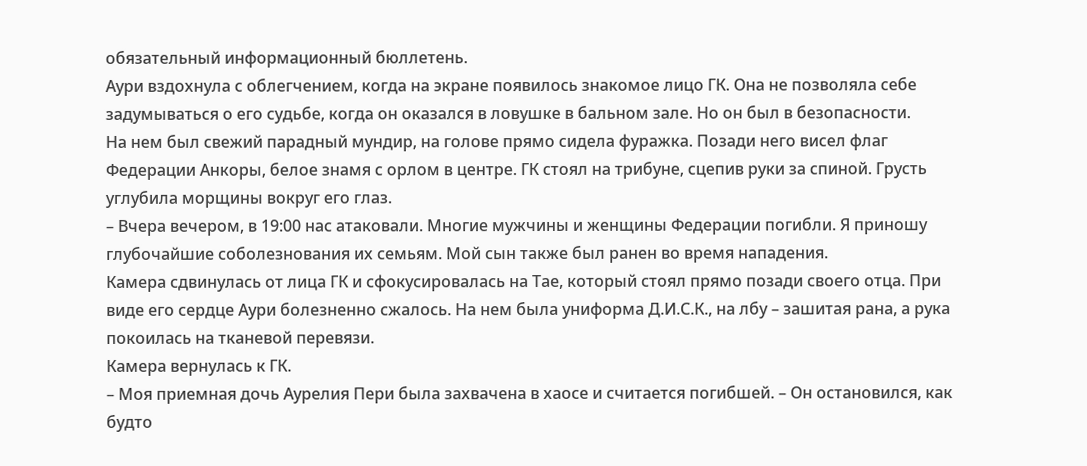обязательный информационный бюллетень.
Аури вздохнула с облегчением, когда на экране появилось знакомое лицо ГК. Она не позволяла себе задумываться о его судьбе, когда он оказался в ловушке в бальном зале. Но он был в безопасности.
На нем был свежий парадный мундир, на голове прямо сидела фуражка. Позади него висел флаг Федерации Анкоры, белое знамя с орлом в центре. ГК стоял на трибуне, сцепив руки за спиной. Грусть углубила морщины вокруг его глаз.
– Вчера вечером, в 19:00 нас атаковали. Многие мужчины и женщины Федерации погибли. Я приношу глубочайшие соболезнования их семьям. Мой сын также был ранен во время нападения.
Камера сдвинулась от лица ГК и сфокусировалась на Тае, который стоял прямо позади своего отца. При виде его сердце Аури болезненно сжалось. На нем была униформа Д.И.С.К., на лбу – зашитая рана, а рука покоилась на тканевой перевязи.
Камера вернулась к ГК.
– Моя приемная дочь Аурелия Пери была захвачена в хаосе и считается погибшей. – Он остановился, как будто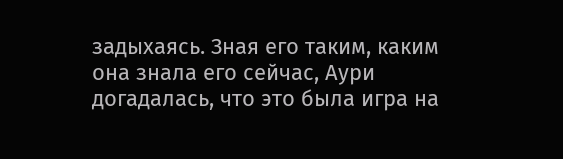задыхаясь. Зная его таким, каким она знала его сейчас, Аури догадалась, что это была игра на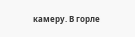камеру. В горле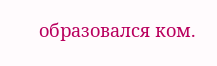образовался ком.